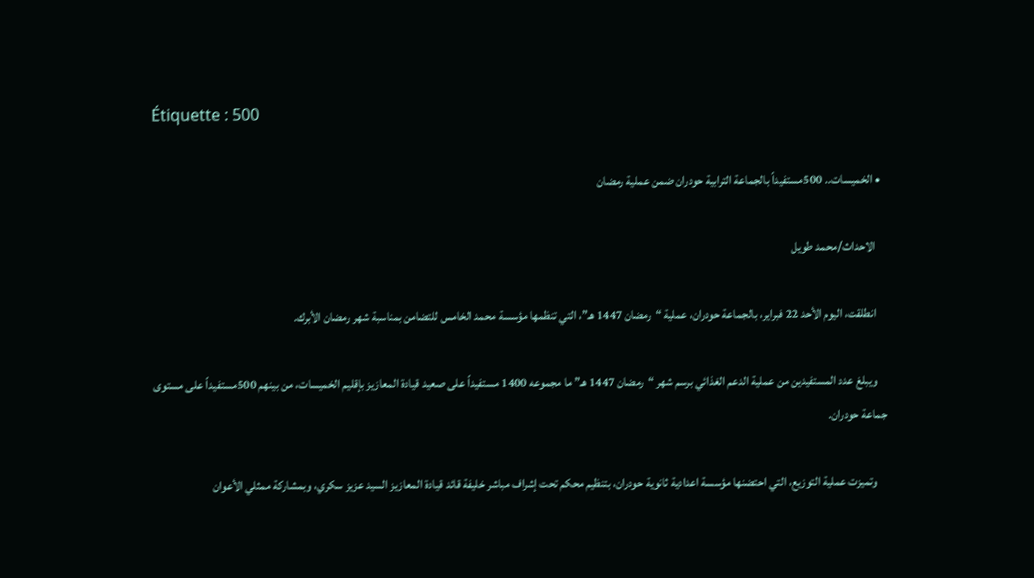Étiquette : 500

  • الخميسات.. 500مستفيداً بالجماعة الترابية حودران ضمن عملية رمضان

    الاحداث/محمد طويل

    انطلقت، اليوم الأحد 22 فبراير، بالجماعة حودران، عملية “رمضان 1447 هـ”، التي تنظمها مؤسسة محمد الخامس للتضامن بمناسبة شهر رمضان الأبرك.

    ويبلغ عدد المستفيدين من عملية الدعم الغذائي برسم شهر “رمضان 1447 هـ” ما مجموعه 1400 مستفيداً على صعيد قيادة المعازيز بإقليم الخميسات، من بينهم 500مستفيداً على مستوى جماعة حودران.

    وتميزت عملية التوزيع، التي احتضنها مؤسسة اعدادية ثانوية حودران، بتنظيم محكم تحت إشراف مباشر خليفة قائد قيادة المعازيز السيد عزيز سكري، وبمشاركة ممثلي الأعوان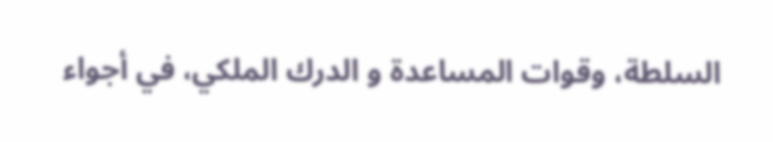السلطة، وقوات المساعدة و الدرك الملكي، في أجواء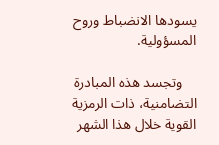يسودها الانضباط وروح المسؤولية.

    وتجسد هذه المبادرة التضامنية، ذات الرمزية القوية خلال هذا الشهر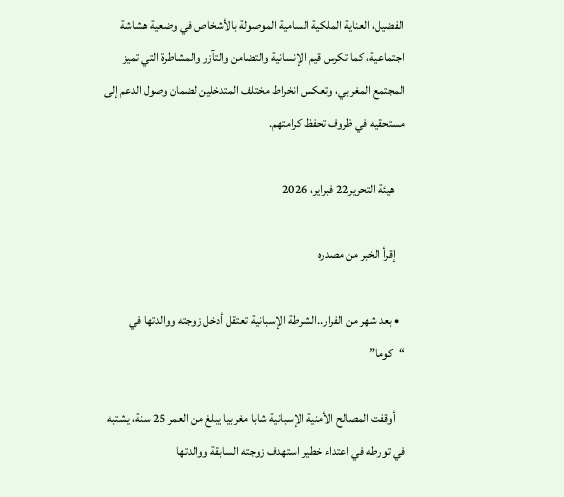الفضيل، العناية الملكية السامية الموصولة بالأشخاص في وضعية هشاشة اجتماعية، كما تكرس قيم الإنسانية والتضامن والتآزر والمشاطرة التي تميز المجتمع المغربي، وتعكس انخراط مختلف المتدخلين لضمان وصول الدعم إلى مستحقيه في ظروف تحفظ كرامتهم.

    هيئة التحرير22 فبراير، 2026

    إقرأ الخبر من مصدره

  • بعد شهر من الفرار..الشرطة الإسبانية تعتقل أدخل زوجته ووالدتها في “كوما”

    أوقفت المصالح الأمنية الإسبانية شابا مغربيا يبلغ من العمر 25 سنة، يشتبه في تورطه في اعتداء خطير استهدف زوجته السابقة ووالدتها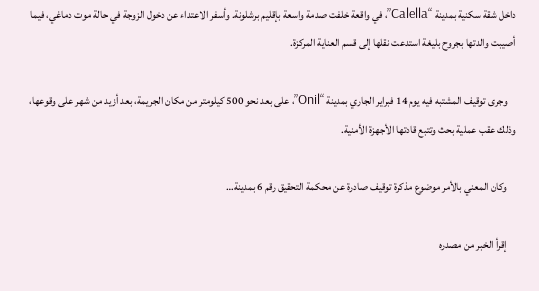داخل شقة سكنية بمدينة “Calella”، في واقعة خلفت صدمة واسعة بإقليم برشلونة. وأسفر الاعتداء عن دخول الزوجة في حالة موت دماغي، فيما أصيبت والدتها بجروح بليغة استدعت نقلها إلى قسم العناية المركزة.

    وجرى توقيف المشتبه فيه يوم 14 فبراير الجاري بمدينة “Onil”، على بعد نحو 500 كيلومتر من مكان الجريمة، بعد أزيد من شهر على وقوعها، وذلك عقب عملية بحث وتتبع قادتها الأجهزة الأمنية.

    وكان المعني بالأمر موضوع مذكرة توقيف صادرة عن محكمة التحقيق رقم 6 بمدينة…

    إقرأ الخبر من مصدره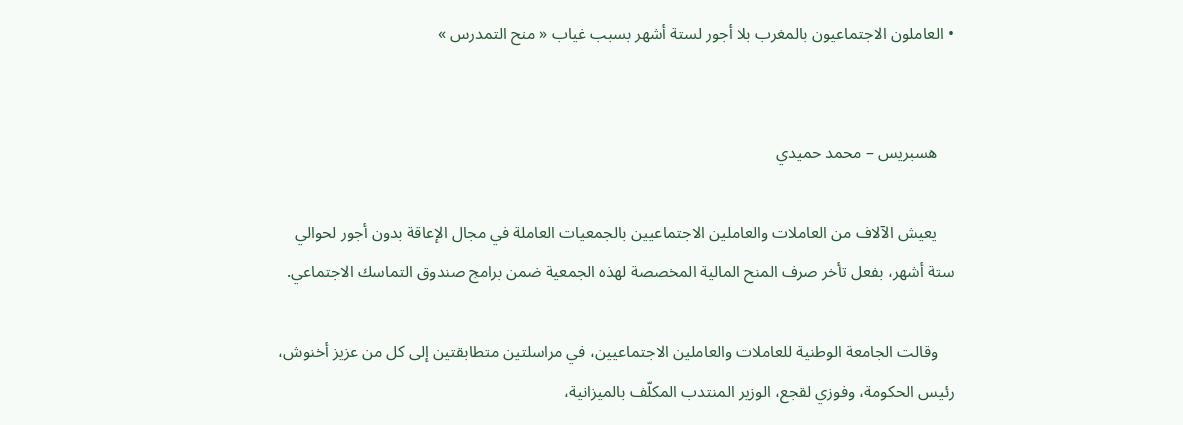• العاملون الاجتماعيون بالمغرب بلا أجور لستة أشهر بسبب غياب « منح التمدرس »


    هسبريس – محمد حميدي

    يعيش الآلاف من العاملات والعاملين الاجتماعيين بالجمعيات العاملة في مجال الإعاقة بدون أجور لحوالي ستة أشهر، بفعل تأخر صرف المنح المالية المخصصة لهذه الجمعية ضمن برامج صندوق التماسك الاجتماعي.

    وقالت الجامعة الوطنية للعاملات والعاملين الاجتماعيين، في مراسلتين متطابقتين إلى كل من عزيز أخنوش، رئيس الحكومة، وفوزي لقجع، الوزير المنتدب المكلّف بالميزانية،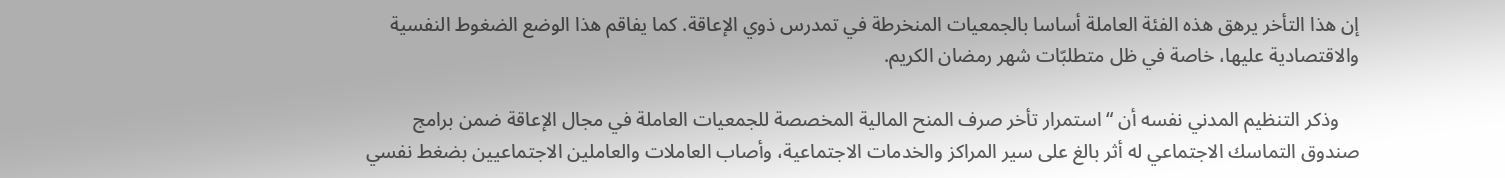إن هذا التأخر يرهق هذه الفئة العاملة أساسا بالجمعيات المنخرطة في تمدرس ذوي الإعاقة. كما يفاقم هذا الوضع الضغوط النفسية والاقتصادية عليها، خاصة في ظل متطلبّات شهر رمضان الكريم.

    وذكر التنظيم المدني نفسه أن “استمرار تأخر صرف المنح المالية المخصصة للجمعيات العاملة في مجال الإعاقة ضمن برامج صندوق التماسك الاجتماعي له أثر بالغ على سير المراكز والخدمات الاجتماعية، وأصاب العاملات والعاملين الاجتماعيين بضغط نفسي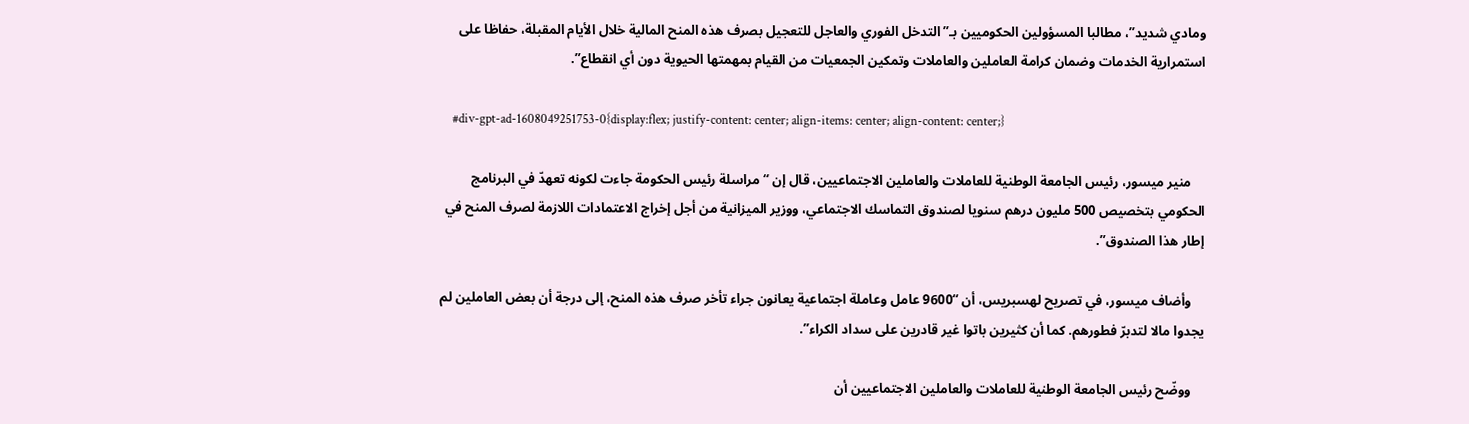ومادي شديد”، مطالبا المسؤولين الحكوميين بـ”التدخل الفوري والعاجل للتعجيل بصرف هذه المنح المالية خلال الأيام المقبلة، حفاظا على استمرارية الخدمات وضمان كرامة العاملين والعاملات وتمكين الجمعيات من القيام بمهمتها الحيوية دون أي انقطاع”.

    #div-gpt-ad-1608049251753-0{display:flex; justify-content: center; align-items: center; align-content: center;}

    منير ميسور، رئيس الجامعة الوطنية للعاملات والعاملين الاجتماعيين، قال إن “مراسلة رئيس الحكومة جاءت لكونه تعهدّ في البرنامج الحكومي بتخصيص 500 مليون درهم سنويا لصندوق التماسك الاجتماعي، ووزير الميزانية من أجل إخراج الاعتمادات اللازمة لصرف المنح في إطار هذا الصندوق”.

    وأضاف ميسور، في تصريح لهسبريس، أن “9600 عامل وعاملة اجتماعية يعانون جراء تأخر صرف هذه المنح، إلى درجة أن بعض العاملين لم يجدوا مالا لتدبرّ فطورهم. كما أن كثيرين باتوا غير قادرين على سداد الكراء”.

    ووضّح رئيس الجامعة الوطنية للعاملات والعاملين الاجتماعيين أن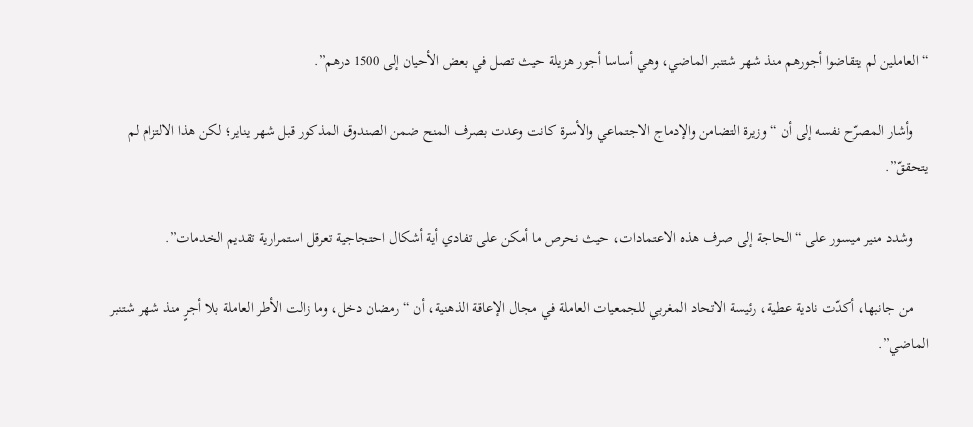“العاملين لم يتقاضوا أجورهم منذ شهر شتنبر الماضي، وهي أساسا أجور هزيلة حيث تصل في بعض الأحيان إلى 1500 درهم”.

    وأشار المصرّح نفسه إلى أن “وزيرة التضامن والإدماج الاجتماعي والأسرة كانت وعدت بصرف المنح ضمن الصندوق المذكور قبل شهر يناير؛ لكن هذا الالتزام لم يتحققّ”.

    وشدد منير ميسور على “الحاجة إلى صرف هذه الاعتمادات، حيث نحرص ما أمكن على تفادي أية أشكال احتجاجية تعرقل استمرارية تقديم الخدمات”.

    من جانبها، أكدّت نادية عطية، رئيسة الاتحاد المغربي للجمعيات العاملة في مجال الإعاقة الذهنية، أن “رمضان دخل، وما زالت الأطر العاملة بلا أجرٍ منذ شهر شتنبر الماضي”.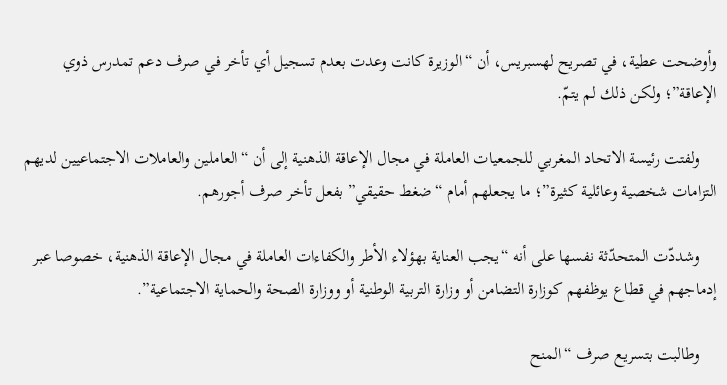وأوضحت عطية، في تصريح لهسبريس، أن “الوزيرة كانت وعدت بعدم تسجيل أي تأخر في صرف دعم تمدرس ذوي الإعاقة”؛ ولكن ذلك لم يتمّ.

    ولفتت رئيسة الاتحاد المغربي للجمعيات العاملة في مجال الإعاقة الذهنية إلى أن “العاملين والعاملات الاجتماعيين لديهم التزامات شخصية وعائلية كثيرة”؛ ما يجعلهم أمام “ضغط حقيقي” بفعل تأخر صرف أجورهم.

    وشددّت المتحدّثة نفسها على أنه “يجب العناية بهؤلاء الأطر والكفاءات العاملة في مجال الإعاقة الذهنية، خصوصا عبر إدماجهم في قطاع يوظفهم كوزارة التضامن أو وزارة التربية الوطنية أو ووزارة الصحة والحماية الاجتماعية”.

    وطالبت بتسريع صرف “المنح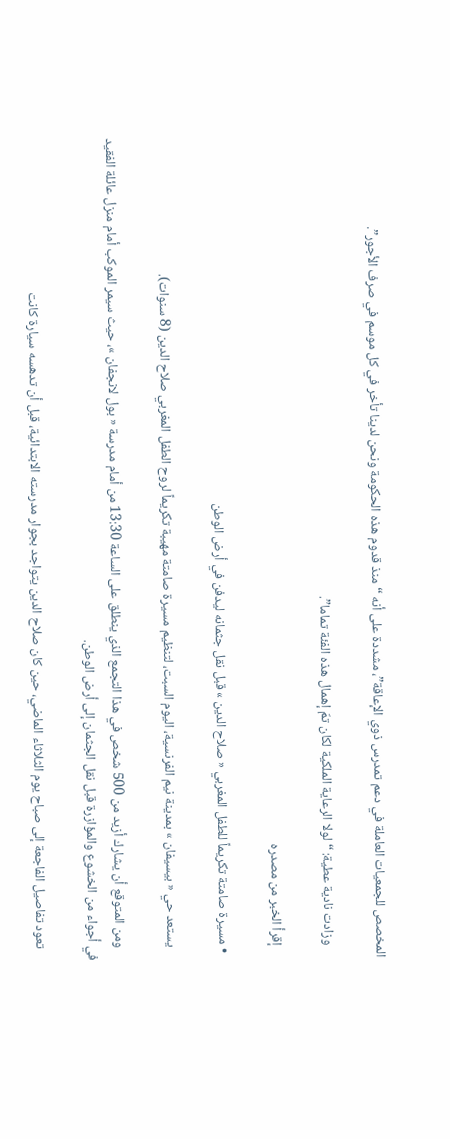المخصص للجمعيات العاملة في دعم تمدرس ذوي الإعاقة”، مشددة على أنه “منذ قدوم هذه الحكومة ونحن لدينا تأخر في كل موسم في صرف الأجور”.

    وزادت نادية عطية: “لولا الرعاية الملكية لكان تمّ إهمال هذه الفئة تماما”.

    إقرأ الخبر من مصدره

  • مسيرة صامتة تكريماً للطفل المغربي « صلاح الدين » قبل نقل جثمانه ليدفن في أرض الوطن

    يستعد حي « بيسيفان » بمدينة نيم الفرنسية، اليوم السبت، لتنظيم مسيرة صامتة مهيبة تكريماً لروح الطفل المغربي صلاح الدين (8 سنوات).

    ومن المتوقع أن يشارك أزيد من 500 شخص في هذا التجمع الذي ينطلق على الساعة 13:30 من أمام مدرسة « بول لانجفان »، حيث سيمر الموكب أمام منزل عائلة الفقيد في أجواء من الخشوع والمؤازرة قبل نقل الجثمان إلى أرض الوطن.

    تعود تفاصيل الفاجعة إلى صباح يوم الثلاثاء الماضي، حين كان صلاح الدين يتواجد بجوار مدرسته الابتدائية، قبل أن تدهسه سيارة كانت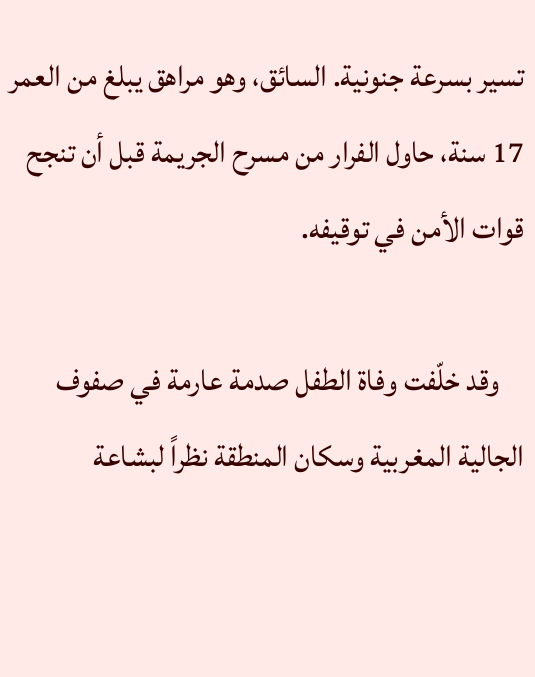تسير بسرعة جنونية. السائق، وهو مراهق يبلغ من العمر 17 سنة، حاول الفرار من مسرح الجريمة قبل أن تنجح قوات الأمن في توقيفه.

    وقد خلّفت وفاة الطفل صدمة عارمة في صفوف الجالية المغربية وسكان المنطقة نظراً لبشاعة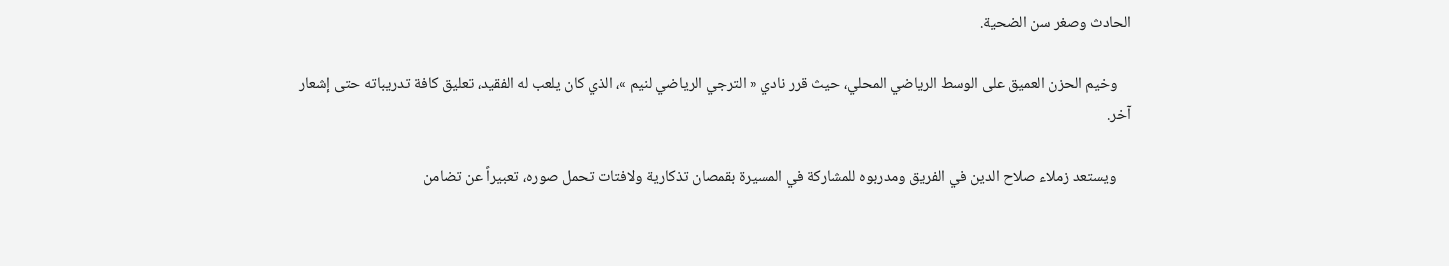الحادث وصغر سن الضحية.

    وخيم الحزن العميق على الوسط الرياضي المحلي، حيث قرر نادي « الترجي الرياضي لنيم »، الذي كان يلعب له الفقيد، تعليق كافة تدريباته حتى إشعار آخر.

    ويستعد زملاء صلاح الدين في الفريق ومدربوه للمشاركة في المسيرة بقمصان تذكارية ولافتات تحمل صوره، تعبيراً عن تضامن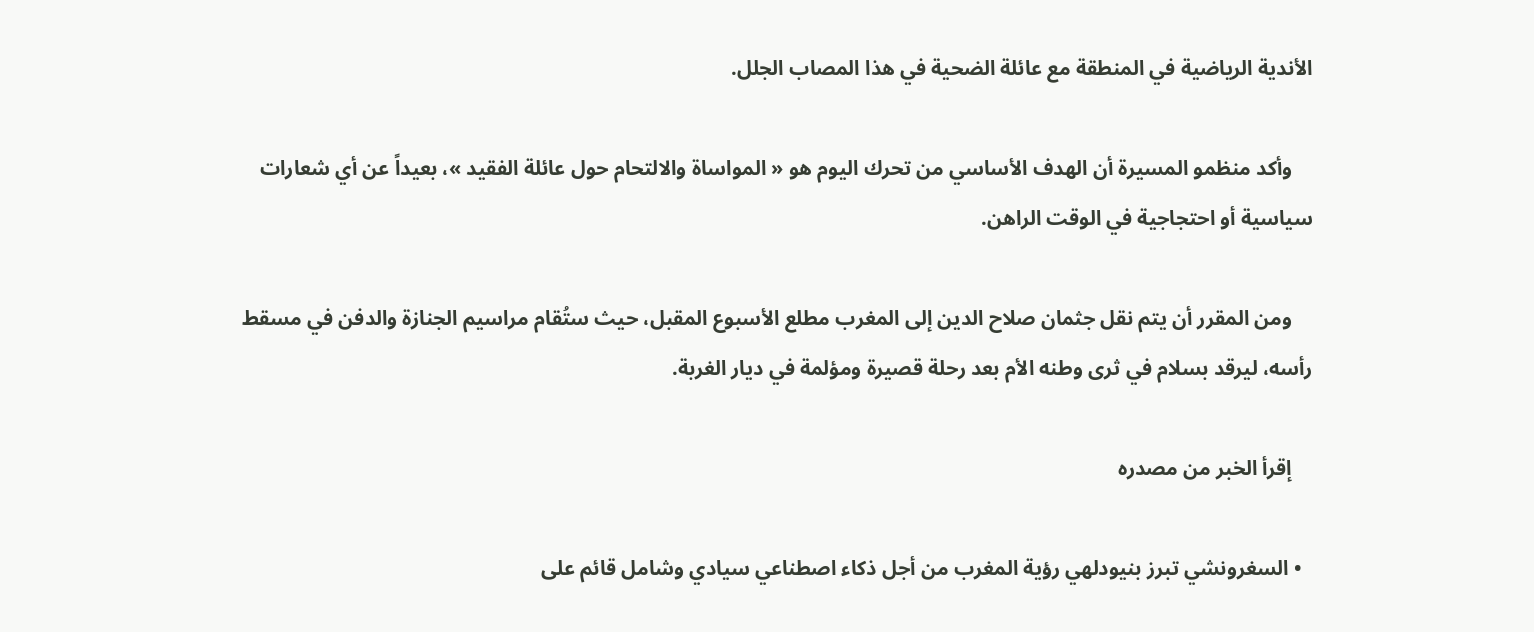الأندية الرياضية في المنطقة مع عائلة الضحية في هذا المصاب الجلل.

    وأكد منظمو المسيرة أن الهدف الأساسي من تحرك اليوم هو « المواساة والالتحام حول عائلة الفقيد »، بعيداً عن أي شعارات سياسية أو احتجاجية في الوقت الراهن.

    ومن المقرر أن يتم نقل جثمان صلاح الدين إلى المغرب مطلع الأسبوع المقبل، حيث ستُقام مراسيم الجنازة والدفن في مسقط رأسه، ليرقد بسلام في ثرى وطنه الأم بعد رحلة قصيرة ومؤلمة في ديار الغربة.

    إقرأ الخبر من مصدره

  • السغرونشي تبرز بنيودلهي رؤية المغرب من أجل ذكاء اصطناعي سيادي وشامل قائم على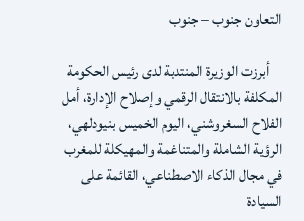التعاون جنوب – جنوب

    أبرزت الوزيرة المنتدبة لدى رئيس الحكومة المكلفة بالانتقال الرقمي وإصلاح الإدارة، أمل الفلاح السغروشني، اليوم الخميس بنيودلهي، الرؤية الشاملة والمتناغمة والمهيكلة للمغرب في مجال الذكاء الاصطناعي، القائمة على السيادة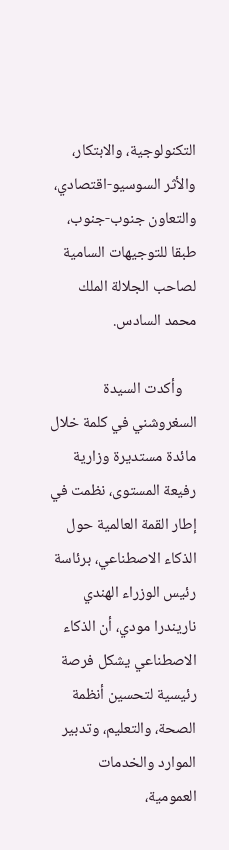التكنولوجية، والابتكار، والأثر السوسيو-اقتصادي، والتعاون جنوب-جنوب، طبقا للتوجيهات السامية لصاحب الجلالة الملك محمد السادس.

    وأكدت السيدة السغروشني في كلمة خلال مائدة مستديرة وزارية رفيعة المستوى، نظمت في إطار القمة العالمية حول الذكاء الاصطناعي، برئاسة رئيس الوزراء الهندي ناريندرا مودي، أن الذكاء الاصطناعي يشكل فرصة رئيسية لتحسين أنظمة الصحة، والتعليم، وتدبير الموارد والخدمات العمومية،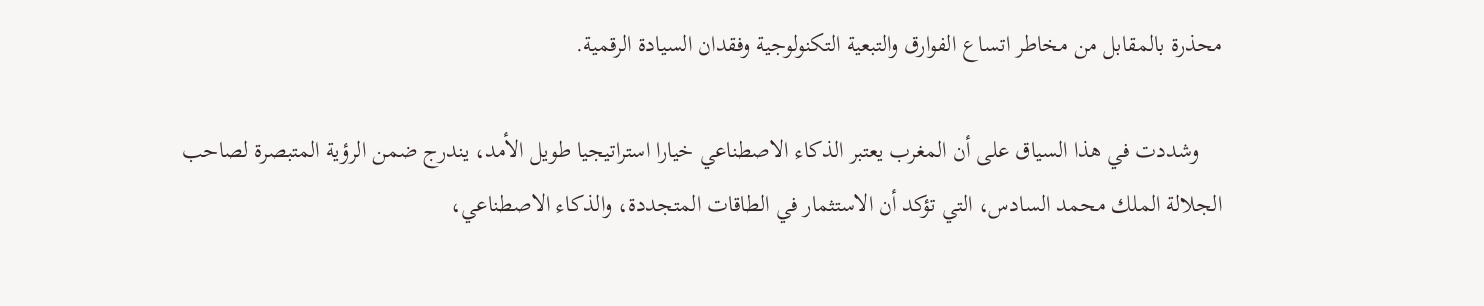محذرة بالمقابل من مخاطر اتساع الفوارق والتبعية التكنولوجية وفقدان السيادة الرقمية.

    وشددت في هذا السياق على أن المغرب يعتبر الذكاء الاصطناعي خيارا استراتيجيا طويل الأمد، يندرج ضمن الرؤية المتبصرة لصاحب الجلالة الملك محمد السادس، التي تؤكد أن الاستثمار في الطاقات المتجددة، والذكاء الاصطناعي،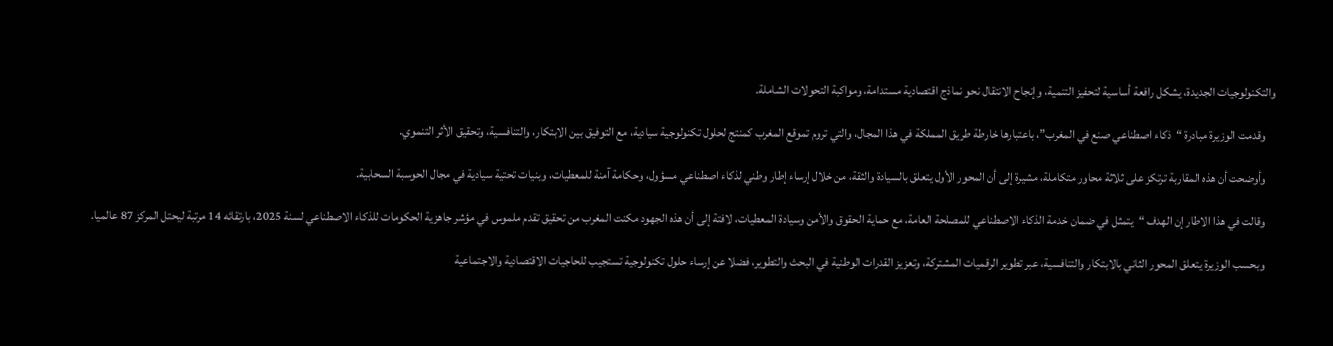والتكنولوجيات الجديدة، يشكل رافعة أساسية لتحفيز التنمية، وإنجاح الانتقال نحو نماذج اقتصادية مستدامة، ومواكبة التحولات الشاملة.

    وقدمت الوزيرة مبادرة “ذكاء اصطناعي صنع في المغرب”، باعتبارها خارطة طريق المملكة في هذا المجال، والتي تروم تموقع المغرب كمنتج لحلول تكنولوجية سيادية، مع التوفيق بين الابتكار، والتنافسية، وتحقيق الأثر التنموي.

    وأوضحت أن هذه المقاربة ترتكز على ثلاثة محاور متكاملة، مشيرة إلى أن المحور الأول يتعلق بالسيادة والثقة، من خلال إرساء إطار وطني لذكاء اصطناعي مسؤول، وحكامة آمنة للمعطيات، وبنيات تحتية سيادية في مجال الحوسبة السحابية.

    وقالت في هذا الاطار إن الهدف “يتمثل في ضمان خدمة الذكاء الاصطناعي للمصلحة العامة، مع حماية الحقوق والأمن وسيادة المعطيات، لافتة إلى أن هذه الجهود مكنت المغرب من تحقيق تقدم ملموس في مؤشر جاهزية الحكومات للذكاء الاصطناعي لسنة 2025، بارتقائه 14 مرتبة ليحتل المركز 87 عالميا.

    وبحسب الوزيرة يتعلق المحور الثاني بالابتكار والتنافسية، عبر تطوير الرقميات المشتركة، وتعزيز القدرات الوطنية في البحث والتطوير، فضلا عن إرساء حلول تكنولوجية تستجيب للحاجيات الاقتصادية والاجتماعية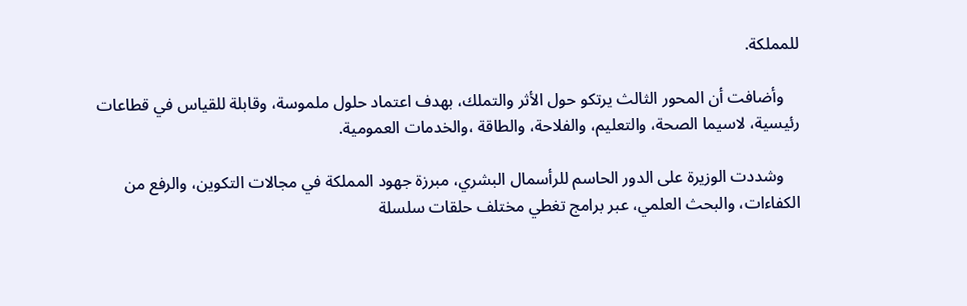للمملكة.

    وأضافت أن المحور الثالث يرتكو حول الأثر والتملك، بهدف اعتماد حلول ملموسة، وقابلة للقياس في قطاعات رئيسية، لاسيما الصحة، والتعليم، والفلاحة، والطاقة ،والخدمات العمومية.

    وشددت الوزيرة على الدور الحاسم للرأسمال البشري، مبرزة جهود المملكة في مجالات التكوين، والرفع من الكفاءات، والبحث العلمي، عبر برامج تغطي مختلف حلقات سلسلة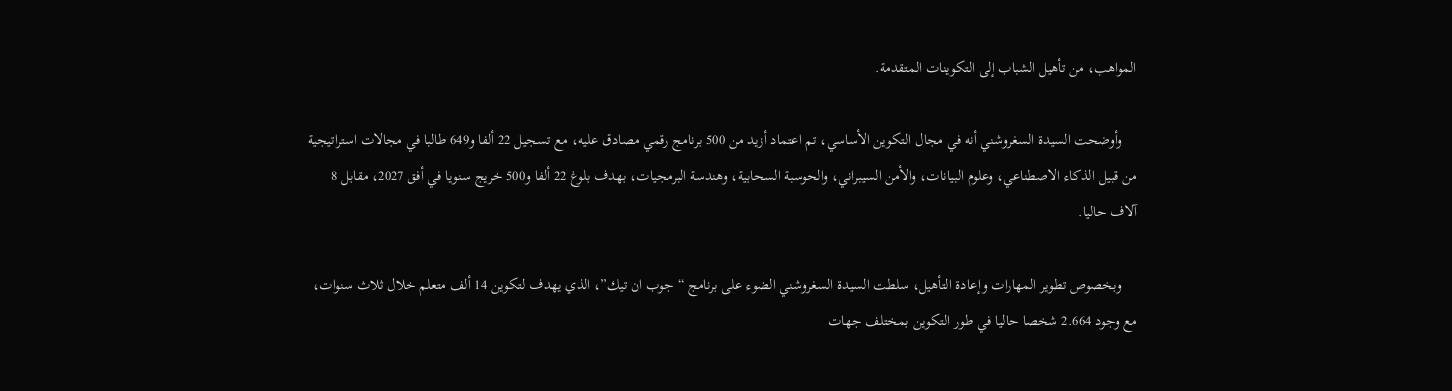المواهب، من تأهيل الشباب إلى التكوينات المتقدمة.

    وأوضحت السيدة السغروشني أنه في مجال التكوين الأساسي، تم اعتماد أزيد من 500 برنامج رقمي مصادق عليه، مع تسجيل 22 ألفا و649 طالبا في مجالات استراتيجية من قبيل الذكاء الاصطناعي، وعلوم البيانات، والأمن السيبراني، والحوسبة السحابية، وهندسة البرمجيات، بهدف بلوغ 22 ألفا و500 خريج سنويا في أفق 2027، مقابل 8 آلاف حاليا.

    وبخصوص تطوير المهارات وإعادة التأهيل، سلطت السيدة السغروشني الضوء على برنامج “جوب ان تيك”، الذي يهدف لتكوين 14 ألف متعلم خلال ثلاث سنوات، مع وجود 2.664 شخصا حاليا في طور التكوين بمختلف جهات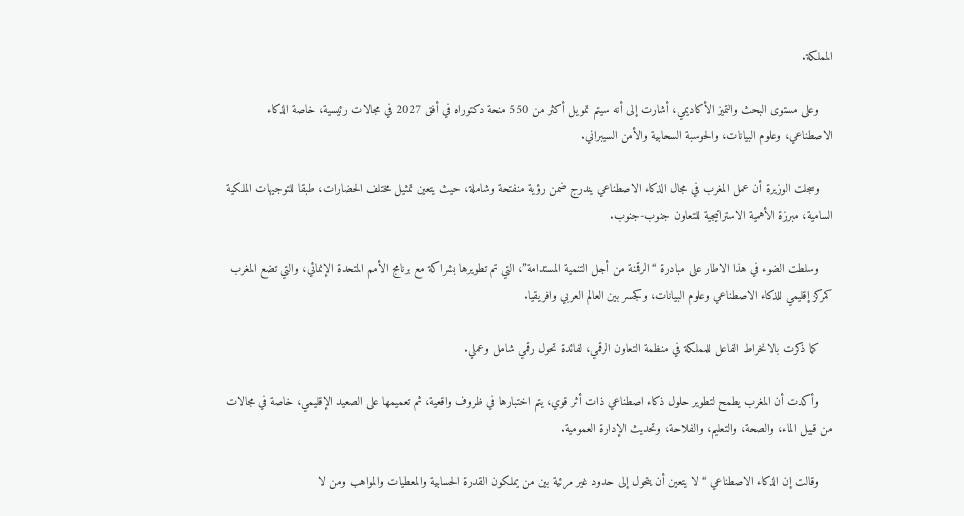المملكة.

    وعلى مستوى البحث والتميز الأكاديمي، أشارت إلى أنه سيتم تمويل أكثر من 550 منحة دكتوراه في أفق 2027 في مجالات رئيسية، خاصة الذكاء الاصطناعي، وعلوم البيانات، والحوسبة السحابية والأمن السيبراني.

    وسجلت الوزيرة أن عمل المغرب في مجال الذكاء الاصطناعي يندرج ضمن رؤية منفتحة وشاملة، حيث يتعين تمثيل مختلف الحضارات، طبقا للتوجيهات الملكية السامية، مبرزة الأهمية الاستراتيجية للتعاون جنوب-جنوب.

    وسلطت الضوء في هذا الاطار على مبادرة “الرقمنة من أجل التنمية المستدامة”، التي تم تطويرها بشراكة مع برنامج الأمم المتحدة الإنمائي، والتي تضع المغرب كمركز إقليمي للذكاء الاصطناعي وعلوم البيانات، وكجسر بين العالم العربي وافريقيا.

    كما ذكرت بالانخراط الفاعل للمملكة في منظمة التعاون الرقمي، لفائدة تحول رقمي شامل وعملي.

    وأكدت أن المغرب يطمح لتطوير حلول ذكاء اصطناعي ذات أثر قوي، يتم اختبارها في ظروف واقعية، ثم تعميمها على الصعيد الإقليمي، خاصة في مجالات من قبيل الماء، والصحة، والتعليم، والفلاحة، وتحديث الإدارة العمومية.

    وقالت إن الذكاء الاصطناعي “لا يتعين أن يتحول إلى حدود غير مرئية بين من يملكون القدرة الحسابية والمعطيات والمواهب ومن لا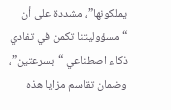يملكونها”، مشددة على أن “مسؤوليتنا تكمن في تفادي ذكاء اصطناعي “بسرعتين”، وضمان تقاسم مزايا هذه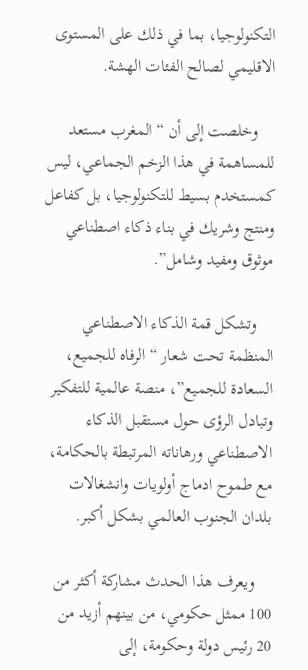التكنولوجيا، بما في ذلك على المستوى الاقليمي لصالح الفئات الهشة.

    وخلصت إلى أن “المغرب مستعد للمساهمة في هذا الزخم الجماعي، ليس كمستخدم بسيط للتكنولوجيا، بل كفاعل ومنتج وشريك في بناء ذكاء اصطناعي موثوق ومفيد وشامل”.

    وتشكل قمة الذكاء الاصطناعي المنظمة تحت شعار “الرفاه للجميع، السعادة للجميع”، منصة عالمية للتفكير وتبادل الرؤى حول مستقبل الذكاء الاصطناعي ورهاناته المرتبطة بالحكامة، مع طموح ادماج أولويات وانشغالات بلدان الجنوب العالمي بشكل أكبر.

    ويعرف هذا الحدث مشاركة أكثر من 100 ممثل حكومي، من بينهم أزيد من 20 رئيس دولة وحكومة، إلى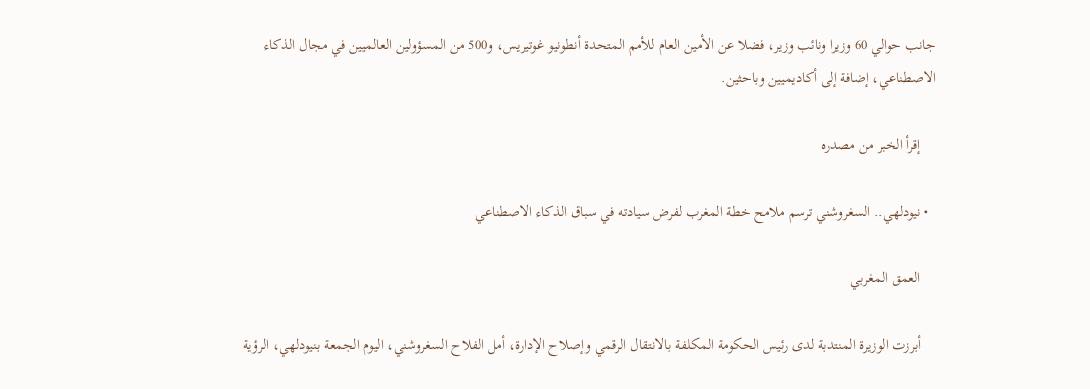جانب حوالي 60 وزيرا ونائب وزير، فضلا عن الأمين العام للأمم المتحدة أنطونيو غوتيريس، و500 من المسؤولين العالميين في مجال الذكاء الاصطناعي، إضافة إلى أكاديميين وباحثين.

    إقرأ الخبر من مصدره

  • نيودلهي.. السغروشني ترسم ملامح خطة المغرب لفرض سيادته في سباق الذكاء الاصطناعي

    العمق المغربي

    أبرزت الوزيرة المنتدبة لدى رئيس الحكومة المكلفة بالانتقال الرقمي وإصلاح الإدارة، أمل الفلاح السغروشني، اليوم الجمعة بنيودلهي، الرؤية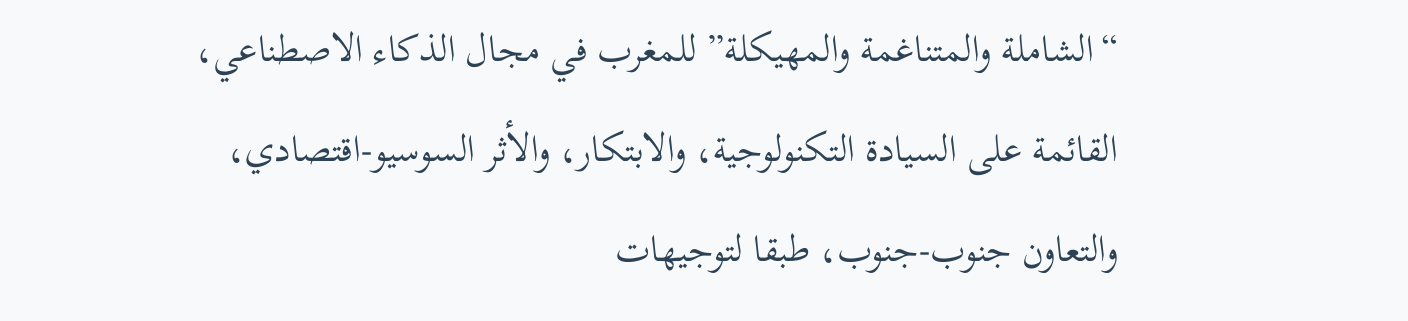“الشاملة والمتناغمة والمهيكلة” للمغرب في مجال الذكاء الاصطناعي، القائمة على السيادة التكنولوجية، والابتكار، والأثر السوسيو-اقتصادي، والتعاون جنوب-جنوب، طبقا لتوجيهات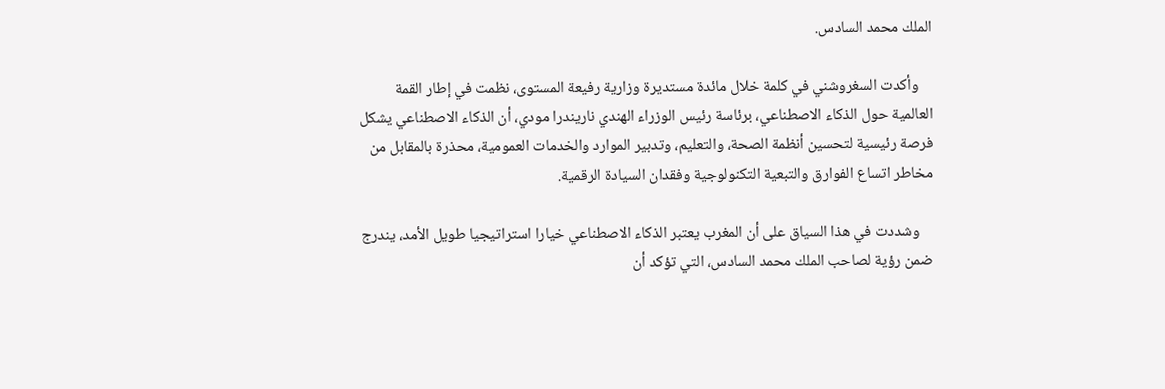الملك محمد السادس.

    وأكدت السغروشني في كلمة خلال مائدة مستديرة وزارية رفيعة المستوى، نظمت في إطار القمة العالمية حول الذكاء الاصطناعي، برئاسة رئيس الوزراء الهندي ناريندرا مودي، أن الذكاء الاصطناعي يشكل فرصة رئيسية لتحسين أنظمة الصحة، والتعليم، وتدبير الموارد والخدمات العمومية، محذرة بالمقابل من مخاطر اتساع الفوارق والتبعية التكنولوجية وفقدان السيادة الرقمية.

    وشددت في هذا السياق على أن المغرب يعتبر الذكاء الاصطناعي خيارا استراتيجيا طويل الأمد، يندرج ضمن رؤية لصاحب الملك محمد السادس، التي تؤكد أن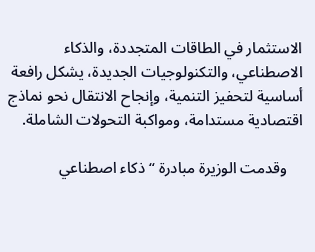الاستثمار في الطاقات المتجددة، والذكاء الاصطناعي، والتكنولوجيات الجديدة، يشكل رافعة أساسية لتحفيز التنمية، وإنجاح الانتقال نحو نماذج اقتصادية مستدامة، ومواكبة التحولات الشاملة.

    وقدمت الوزيرة مبادرة “ذكاء اصطناعي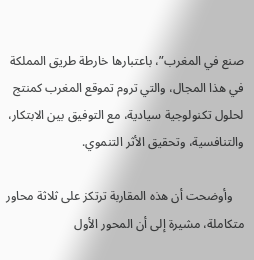صنع في المغرب”، باعتبارها خارطة طريق المملكة في هذا المجال، والتي تروم تموقع المغرب كمنتج لحلول تكنولوجية سيادية، مع التوفيق بين الابتكار، والتنافسية، وتحقيق الأثر التنموي.

    وأوضحت أن هذه المقاربة ترتكز على ثلاثة محاور متكاملة، مشيرة إلى أن المحور الأول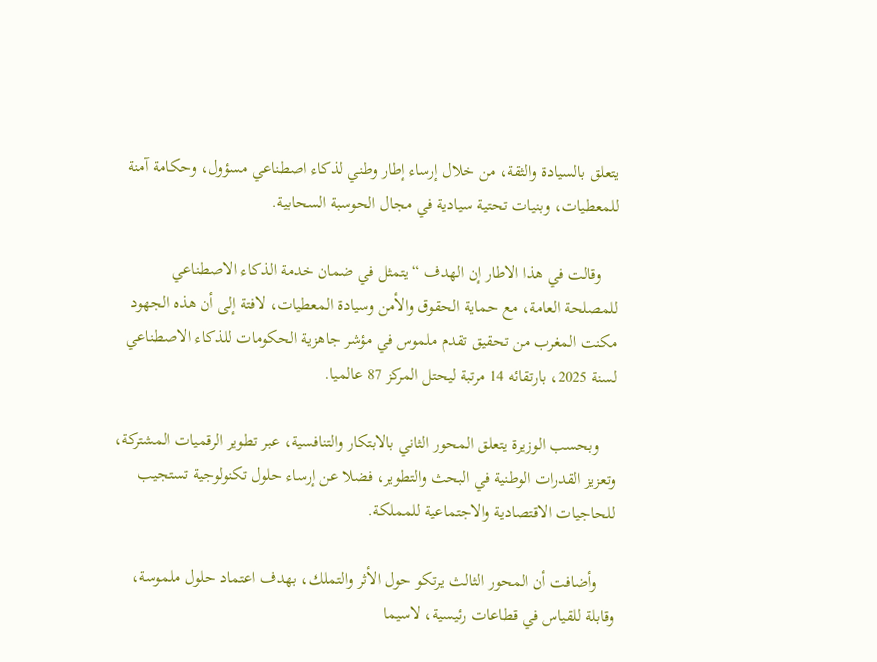يتعلق بالسيادة والثقة، من خلال إرساء إطار وطني لذكاء اصطناعي مسؤول، وحكامة آمنة للمعطيات، وبنيات تحتية سيادية في مجال الحوسبة السحابية.

    وقالت في هذا الاطار إن الهدف “يتمثل في ضمان خدمة الذكاء الاصطناعي للمصلحة العامة، مع حماية الحقوق والأمن وسيادة المعطيات، لافتة إلى أن هذه الجهود مكنت المغرب من تحقيق تقدم ملموس في مؤشر جاهزية الحكومات للذكاء الاصطناعي لسنة 2025، بارتقائه 14 مرتبة ليحتل المركز 87 عالميا.

    وبحسب الوزيرة يتعلق المحور الثاني بالابتكار والتنافسية، عبر تطوير الرقميات المشتركة، وتعزيز القدرات الوطنية في البحث والتطوير، فضلا عن إرساء حلول تكنولوجية تستجيب للحاجيات الاقتصادية والاجتماعية للمملكة.

    وأضافت أن المحور الثالث يرتكو حول الأثر والتملك، بهدف اعتماد حلول ملموسة، وقابلة للقياس في قطاعات رئيسية، لاسيما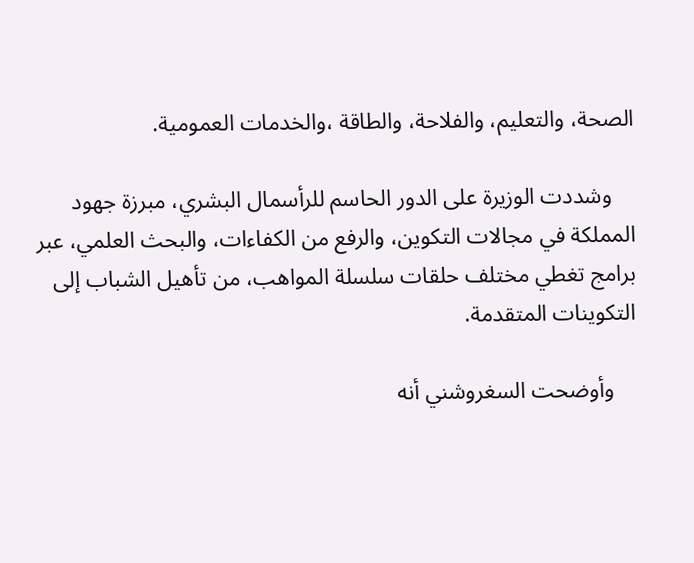الصحة، والتعليم، والفلاحة، والطاقة ،والخدمات العمومية.

    وشددت الوزيرة على الدور الحاسم للرأسمال البشري، مبرزة جهود المملكة في مجالات التكوين، والرفع من الكفاءات، والبحث العلمي، عبر برامج تغطي مختلف حلقات سلسلة المواهب، من تأهيل الشباب إلى التكوينات المتقدمة.

    وأوضحت السغروشني أنه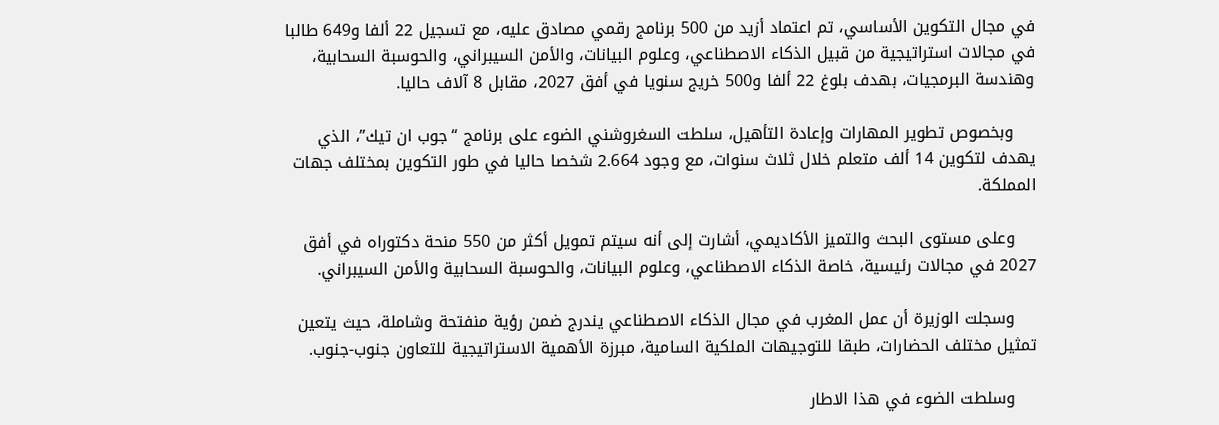في مجال التكوين الأساسي، تم اعتماد أزيد من 500 برنامج رقمي مصادق عليه، مع تسجيل 22 ألفا و649 طالبا في مجالات استراتيجية من قبيل الذكاء الاصطناعي، وعلوم البيانات، والأمن السيبراني، والحوسبة السحابية، وهندسة البرمجيات، بهدف بلوغ 22 ألفا و500 خريج سنويا في أفق 2027، مقابل 8 آلاف حاليا.

    وبخصوص تطوير المهارات وإعادة التأهيل، سلطت السغروشني الضوء على برنامج “جوب ان تيك”، الذي يهدف لتكوين 14 ألف متعلم خلال ثلاث سنوات، مع وجود 2.664 شخصا حاليا في طور التكوين بمختلف جهات المملكة.

    وعلى مستوى البحث والتميز الأكاديمي، أشارت إلى أنه سيتم تمويل أكثر من 550 منحة دكتوراه في أفق 2027 في مجالات رئيسية، خاصة الذكاء الاصطناعي، وعلوم البيانات، والحوسبة السحابية والأمن السيبراني.

    وسجلت الوزيرة أن عمل المغرب في مجال الذكاء الاصطناعي يندرج ضمن رؤية منفتحة وشاملة، حيث يتعين تمثيل مختلف الحضارات، طبقا للتوجيهات الملكية السامية، مبرزة الأهمية الاستراتيجية للتعاون جنوب-جنوب.

    وسلطت الضوء في هذا الاطار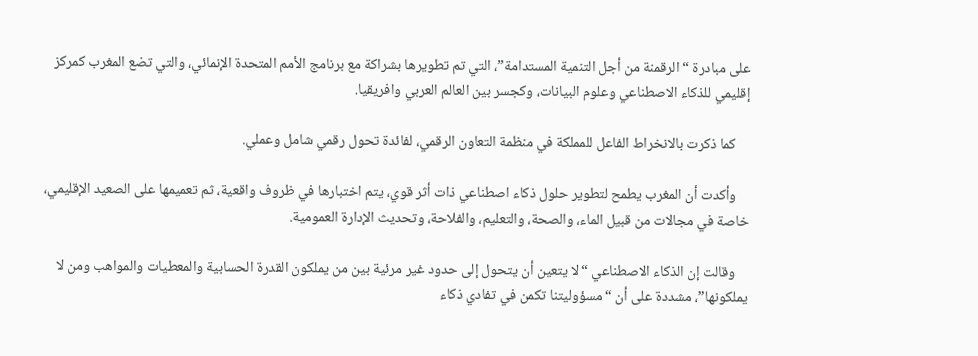على مبادرة “الرقمنة من أجل التنمية المستدامة”، التي تم تطويرها بشراكة مع برنامج الأمم المتحدة الإنمائي، والتي تضع المغرب كمركز إقليمي للذكاء الاصطناعي وعلوم البيانات، وكجسر بين العالم العربي وافريقيا.

    كما ذكرت بالانخراط الفاعل للمملكة في منظمة التعاون الرقمي، لفائدة تحول رقمي شامل وعملي.

    وأكدت أن المغرب يطمح لتطوير حلول ذكاء اصطناعي ذات أثر قوي، يتم اختبارها في ظروف واقعية، ثم تعميمها على الصعيد الإقليمي، خاصة في مجالات من قبيل الماء، والصحة، والتعليم، والفلاحة، وتحديث الإدارة العمومية.

    وقالت إن الذكاء الاصطناعي “لا يتعين أن يتحول إلى حدود غير مرئية بين من يملكون القدرة الحسابية والمعطيات والمواهب ومن لا يملكونها”، مشددة على أن “مسؤوليتنا تكمن في تفادي ذكاء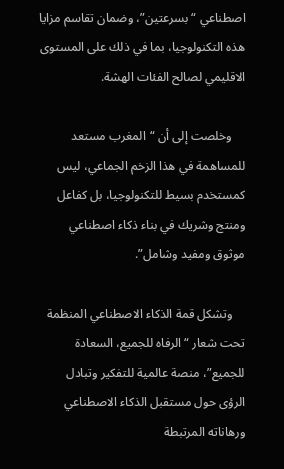اصطناعي “بسرعتين”، وضمان تقاسم مزايا هذه التكنولوجيا، بما في ذلك على المستوى الاقليمي لصالح الفئات الهشة.

    وخلصت إلى أن “المغرب مستعد للمساهمة في هذا الزخم الجماعي، ليس كمستخدم بسيط للتكنولوجيا، بل كفاعل ومنتج وشريك في بناء ذكاء اصطناعي موثوق ومفيد وشامل”.

    وتشكل قمة الذكاء الاصطناعي المنظمة تحت شعار “الرفاه للجميع، السعادة للجميع”، منصة عالمية للتفكير وتبادل الرؤى حول مستقبل الذكاء الاصطناعي ورهاناته المرتبطة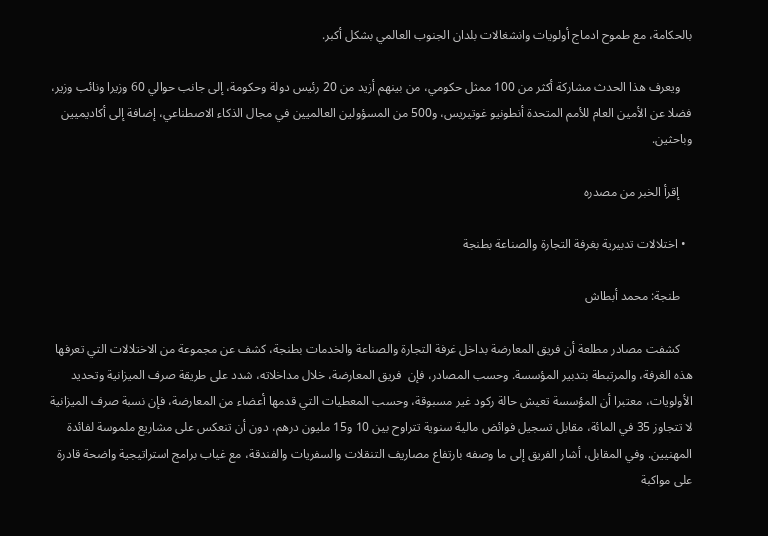بالحكامة، مع طموح ادماج أولويات وانشغالات بلدان الجنوب العالمي بشكل أكبر.

    ويعرف هذا الحدث مشاركة أكثر من 100 ممثل حكومي، من بينهم أزيد من 20 رئيس دولة وحكومة، إلى جانب حوالي 60 وزيرا ونائب وزير، فضلا عن الأمين العام للأمم المتحدة أنطونيو غوتيريس، و500 من المسؤولين العالميين في مجال الذكاء الاصطناعي، إضافة إلى أكاديميين وباحثين.

    إقرأ الخبر من مصدره

  • اختلالات تدبيرية بغرفة التجارة والصناعة بطنجة

    طنجة: محمد أبطاش

    كشفت مصادر مطلعة أن فريق المعارضة بداخل غرفة التجارة والصناعة والخدمات بطنجة، كشف عن مجموعة من الاختلالات التي تعرفها هذه الغرفة، والمرتبطة بتدبير المؤسسة. وحسب المصادر، فإن  فريق المعارضة، خلال مداخلاته، شدد على طريقة صرف الميزانية وتحديد الأولويات، معتبرا أن المؤسسة تعيش حالة ركود غير مسبوقة، وحسب المعطيات التي قدمها أعضاء من المعارضة، فإن نسبة صرف الميزانية لا تتجاوز 35 في المائة، مقابل تسجيل فوائض مالية سنوية تتراوح بين 10 و15 مليون درهم، دون أن تنعكس على مشاريع ملموسة لفائدة المهنيين. وفي المقابل، أشار الفريق إلى ما وصفه بارتفاع مصاريف التنقلات والسفريات والفندقة، مع غياب برامج استراتيجية واضحة قادرة على مواكبة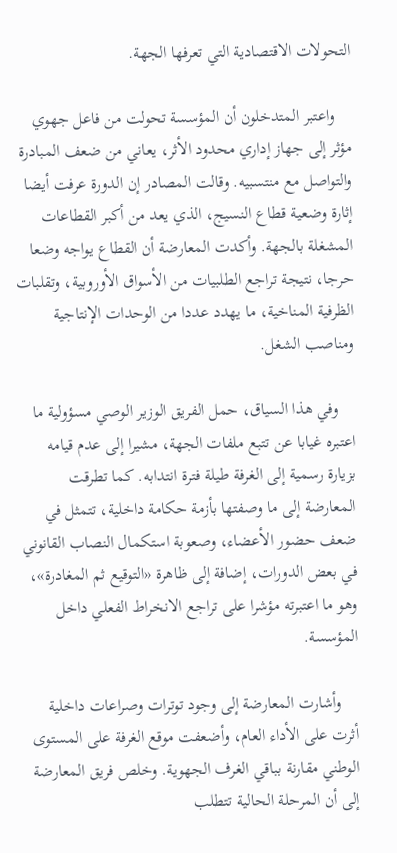التحولات الاقتصادية التي تعرفها الجهة.

    واعتبر المتدخلون أن المؤسسة تحولت من فاعل جهوي مؤثر إلى جهاز إداري محدود الأثر، يعاني من ضعف المبادرة والتواصل مع منتسبيه. وقالت المصادر إن الدورة عرفت أيضا إثارة وضعية قطاع النسيج، الذي يعد من أكبر القطاعات المشغلة بالجهة. وأكدت المعارضة أن القطاع يواجه وضعا حرجا، نتيجة تراجع الطلبيات من الأسواق الأوروبية، وتقلبات الظرفية المناخية، ما يهدد عددا من الوحدات الإنتاجية ومناصب الشغل.

    وفي هذا السياق، حمل الفريق الوزير الوصي مسؤولية ما اعتبره غيابا عن تتبع ملفات الجهة، مشيرا إلى عدم قيامه بزيارة رسمية إلى الغرفة طيلة فترة انتدابه. كما تطرقت المعارضة إلى ما وصفتها بأزمة حكامة داخلية، تتمثل في ضعف حضور الأعضاء، وصعوبة استكمال النصاب القانوني في بعض الدورات، إضافة إلى ظاهرة «التوقيع ثم المغادرة»، وهو ما اعتبرته مؤشرا على تراجع الانخراط الفعلي داخل المؤسسة.

    وأشارت المعارضة إلى وجود توترات وصراعات داخلية أثرت على الأداء العام، وأضعفت موقع الغرفة على المستوى الوطني مقارنة بباقي الغرف الجهوية. وخلص فريق المعارضة إلى أن المرحلة الحالية تتطلب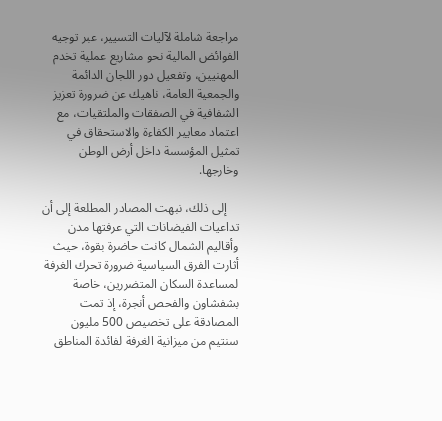مراجعة شاملة لآليات التسيير، عبر توجيه الفوائض المالية نحو مشاريع عملية تخدم المهنيين، وتفعيل دور اللجان الدائمة والجمعية العامة، ناهيك عن ضرورة تعزيز الشفافية في الصفقات والملتقيات، مع اعتماد معايير الكفاءة والاستحقاق في تمثيل المؤسسة داخل أرض الوطن وخارجها.

    إلى ذلك، نبهت المصادر المطلعة إلى أن تداعيات الفيضانات التي عرفتها مدن وأقاليم الشمال كانت حاضرة بقوة، حيث أثارت الفرق السياسية ضرورة تحرك الغرفة لمساعدة السكان المتضررين، خاصة بشفشاون والفحص أنجرة، إذ تمت المصادقة على تخصيص 500 مليون سنتيم من ميزانية الغرفة لفائدة المناطق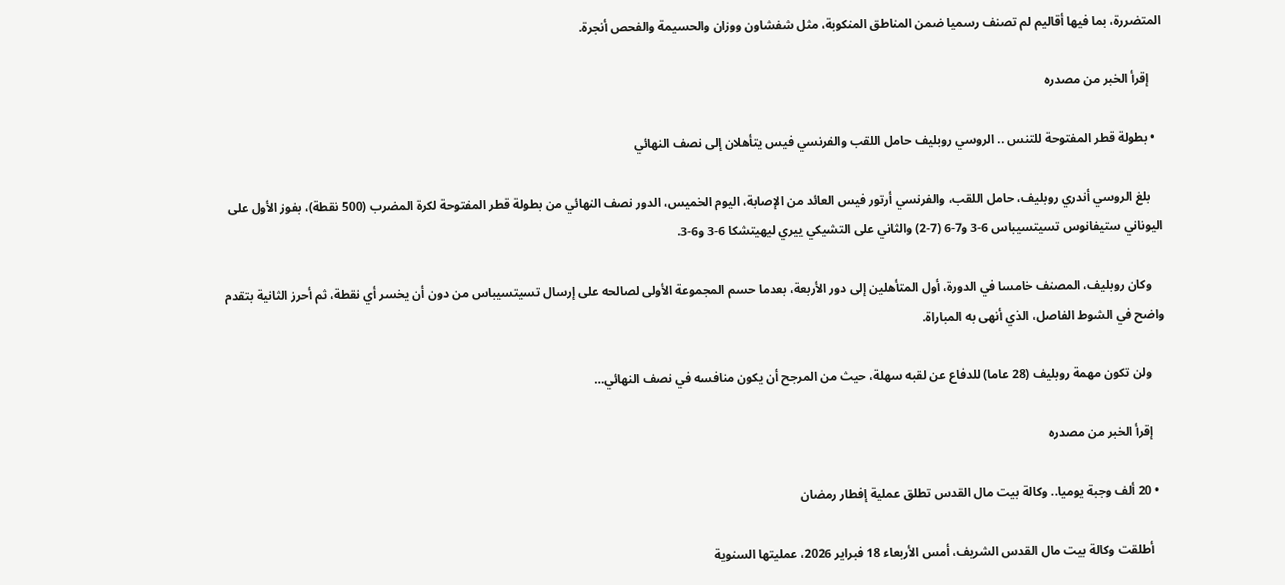المتضررة، بما فيها أقاليم لم تصنف رسميا ضمن المناطق المنكوبة، مثل شفشاون ووزان والحسيمة والفحص أنجرة.

    إقرأ الخبر من مصدره

  • بطولة قطر المفتوحة للتنس .. الروسي روبليف حامل اللقب والفرنسي فيس يتأهلان إلى نصف النهائي

    بلغ الروسي أندري روبليف، حامل اللقب، والفرنسي أرتور فيس العائد من الإصابة، اليوم الخميس، الدور نصف النهائي من بطولة قطر المفتوحة لكرة المضرب (500 نقطة)، بفوز الأول على اليوناني ستيفانوس تسيتسيباس 6-3 و7-6 (7-2) والثاني على التشيكي ييري ليهيتشكا 6-3 و6-3.

    وكان روبليف، المصنف خامسا في الدورة، أول المتأهلين إلى دور الأربعة، بعدما حسم المجموعة الأولى لصالحه على إرسال تسيتسيباس من دون أن يخسر أي نقطة، ثم أحرز الثانية بتقدم واضح في الشوط الفاصل، الذي أنهى به المباراة.

    ولن تكون مهمة روبليف (28 عاما) للدفاع عن لقبه سهلة، حيث من المرجح أن يكون منافسه في نصف النهائي…

    إقرأ الخبر من مصدره

  • 20 ألف وجبة يوميا.. وكالة بيت مال القدس تطلق عملية إفطار رمضان

    أطلقت وكالة بيت مال القدس الشريف، أمس الأربعاء 18 فبراير 2026، عمليتها السنوية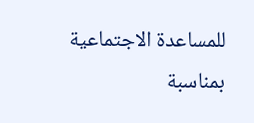للمساعدة الاجتماعية بمناسبة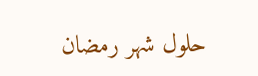حلول شهر رمضان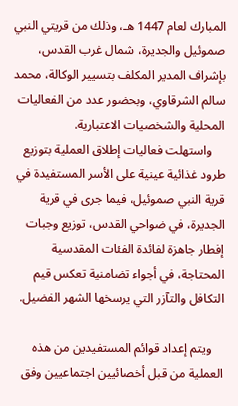المبارك لعام 1447 هـ، وذلك من قريتي النبي صموئيل والجديرة، شمال غرب القدس، بإشراف المدير المكلف بتسيير الوكالة، محمد سالم الشرقاوي، وبحضور عدد من الفعاليات المحلية والشخصيات الاعتبارية.
    واستهلت فعاليات إطلاق العملية بتوزيع طرود غذائية عينية على الأسر المستفيدة في قرية النبي صموئيل، فيما جرى في قرية الجديرة، في ضواحي القدس، توزيع وجبات إفطار جاهزة لفائدة الفئات المقدسية المحتاجة، في أجواء تضامنية تعكس قيم التكافل والتآزر التي يرسخها الشهر الفضيل.

    ويتم إعداد قوائم المستفيدين من هذه العملية من قبل أخصائيين اجتماعيين وفق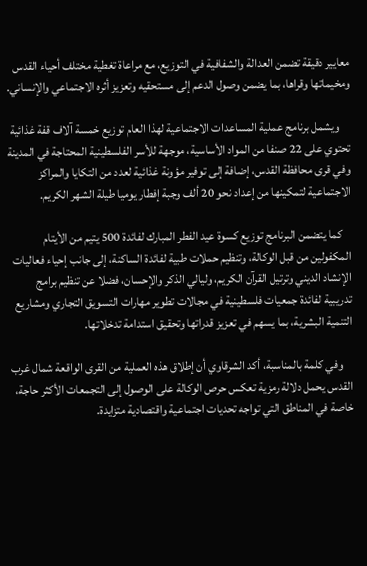معايير دقيقة تضمن العدالة والشفافية في التوزيع، مع مراعاة تغطية مختلف أحياء القدس ومخيماتها وقراها، بما يضمن وصول الدعم إلى مستحقيه وتعزيز أثره الاجتماعي والإنساني.

    ويشمل برنامج عملية المساعدات الاجتماعية لهذا العام توزيع خمسة آلاف قفة غذائية تحتوي على 22 صنفا من المواد الأساسية، موجهة للأسر الفلسطينية المحتاجة في المدينة وفي قرى محافظة القدس، إضافة إلى توفير مؤونة غذائية لعدد من التكايا والمراكز الاجتماعية لتمكينها من إعداد نحو 20 ألف وجبة إفطار يوميا طيلة الشهر الكريم.

    كما يتضمن البرنامج توزيع كسوة عيد الفطر المبارك لفائدة 500 يتيم من الأيتام المكفولين من قبل الوكالة، وتنظيم حملات طبية لفائدة الساكنة، إلى جانب إحياء فعاليات الإنشاد الديني وترتيل القرآن الكريم، وليالي الذكر والإحسان، فضلا عن تنظيم برامج تدريبية لفائدة جمعيات فلسطينية في مجالات تطوير مهارات التسويق التجاري ومشاريع التنمية البشرية، بما يسهم في تعزيز قدراتها وتحقيق استدامة تدخلاتها.

    وفي كلمة بالمناسبة، أكد الشرقاوي أن إطلاق هذه العملية من القرى الواقعة شمال غرب القدس يحمل دلالة رمزية تعكس حرص الوكالة على الوصول إلى التجمعات الأكثر حاجة، خاصة في المناطق التي تواجه تحديات اجتماعية واقتصادية متزايدة.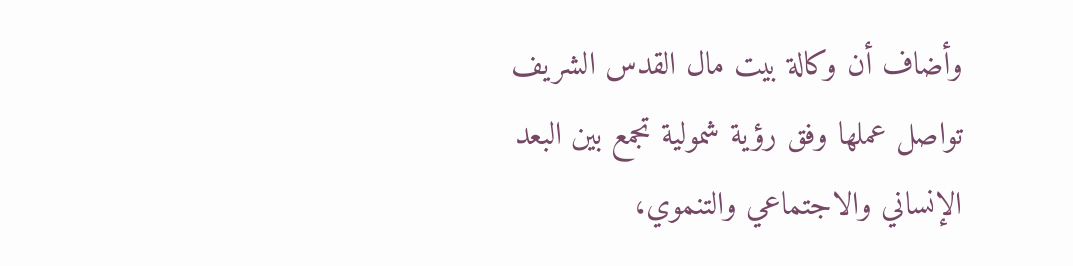وأضاف أن وكالة بيت مال القدس الشريف تواصل عملها وفق رؤية شمولية تجمع بين البعد الإنساني والاجتماعي والتنموي،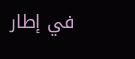في إطار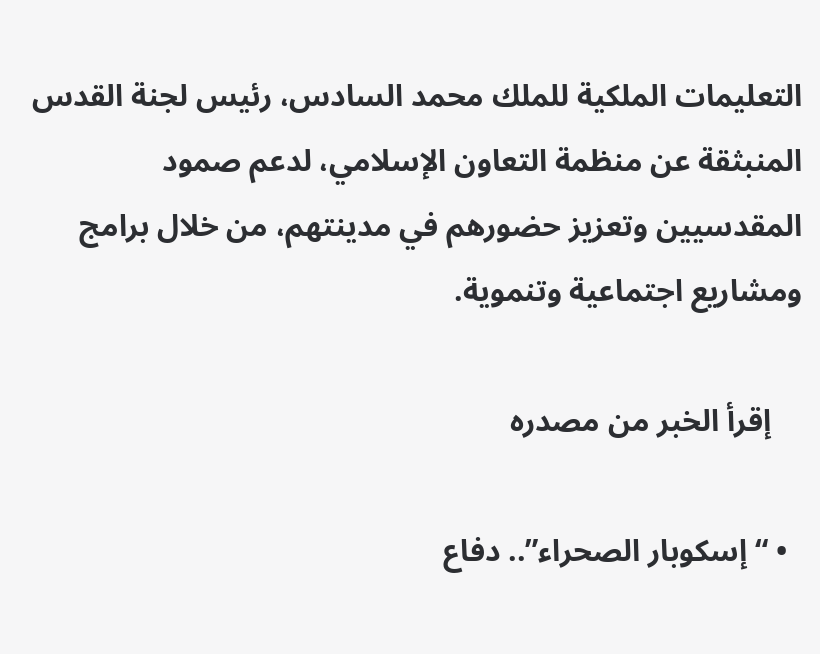التعليمات الملكية للملك محمد السادس، رئيس لجنة القدس المنبثقة عن منظمة التعاون الإسلامي، لدعم صمود المقدسيين وتعزيز حضورهم في مدينتهم، من خلال برامج ومشاريع اجتماعية وتنموية.

    إقرأ الخبر من مصدره

  • “إسكوبار الصحراء”.. دفاع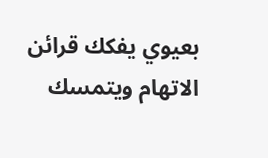بعيوي يفكك قرائن الاتهام ويتمسك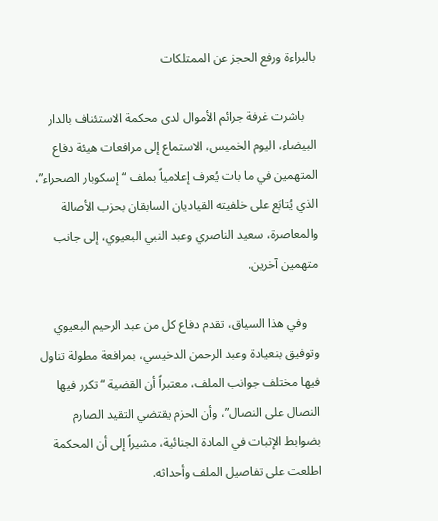بالبراءة ورفع الحجز عن الممتلكات

    باشرت غرفة جرائم الأموال لدى محكمة الاستئناف بالدار البيضاء، اليوم الخميس، الاستماع إلى مرافعات هيئة دفاع المتهمين في ما بات يُعرف إعلامياً بملف “إسكوبار الصحراء”، الذي يُتابَع على خلفيته القياديان السابقان بحزب الأصالة والمعاصرة، سعيد الناصري وعبد النبي البعيوي، إلى جانب متهمين آخرين.

    وفي هذا السياق، تقدم دفاع كل من عبد الرحيم البعيوي وتوفيق بنعيادة وعبد الرحمن الدخيسي، بمرافعة مطولة تناول فيها مختلف جوانب الملف، معتبراً أن القضية “تكرر فيها النصال على النصال”، وأن الحزم يقتضي التقيد الصارم بضوابط الإثبات في المادة الجنائية، مشيراً إلى أن المحكمة اطلعت على تفاصيل الملف وأحداثه.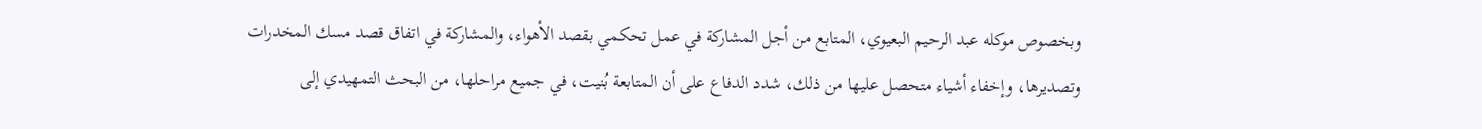وبخصوص موكله عبد الرحيم البعيوي، المتابع من أجل المشاركة في عمل تحكمي بقصد الأهواء، والمشاركة في اتفاق قصد مسك المخدرات وتصديرها، وإخفاء أشياء متحصل عليها من ذلك، شدد الدفاع على أن المتابعة بُنيت، في جميع مراحلها، من البحث التمهيدي إلى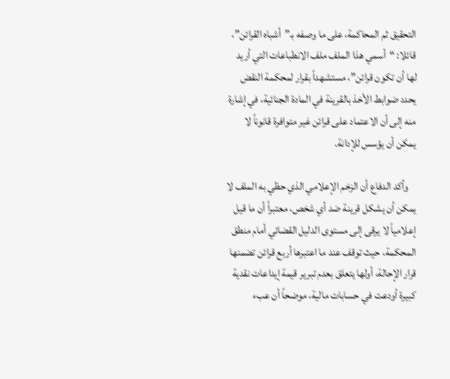التحقيق ثم المحاكمة، على ما وصفه بـ”أشباه القرائن”، قائلا: “أسمي هذا الملف ملف الانطباعات التي أريد لها أن تكون قرائن”، مستشهداً بقرار لمحكمة النقض يحدد ضوابط الأخذ بالقرينة في المادة الجنائية، في إشارة منه إلى أن الاعتماد على قرائن غير متوافرة قانوناً لا يمكن أن يؤسس للإدانة.

    وأكد الدفاع أن الزخم الإعلامي الذي حظي به الملف لا يمكن أن يشكل قرينة ضد أي شخص، معتبراً أن ما قيل إعلامياً لا يرقى إلى مستوى الدليل القضائي أمام منطق المحكمة، حيث توقف عند ما اعتبرها أربع قرائن تضمنها قرار الإحالة، أولها يتعلق بعدم تبرير قيمة إيداعات نقدية كبيرة أودعت في حسابات مالية، موضحاً أن عبء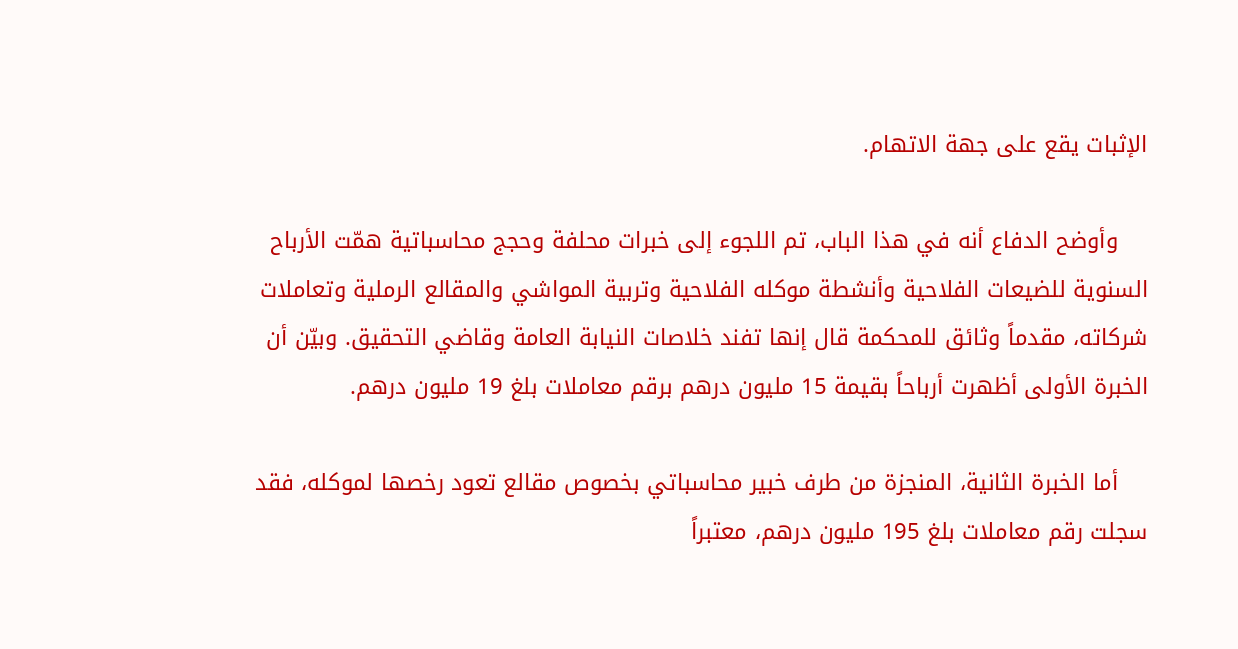الإثبات يقع على جهة الاتهام.

    وأوضح الدفاع أنه في هذا الباب، تم اللجوء إلى خبرات محلفة وحجج محاسباتية همّت الأرباح السنوية للضيعات الفلاحية وأنشطة موكله الفلاحية وتربية المواشي والمقالع الرملية وتعاملات شركاته، مقدماً وثائق للمحكمة قال إنها تفند خلاصات النيابة العامة وقاضي التحقيق. وبيّن أن الخبرة الأولى أظهرت أرباحاً بقيمة 15 مليون درهم برقم معاملات بلغ 19 مليون درهم.

    أما الخبرة الثانية، المنجزة من طرف خبير محاسباتي بخصوص مقالع تعود رخصها لموكله، فقد سجلت رقم معاملات بلغ 195 مليون درهم، معتبراً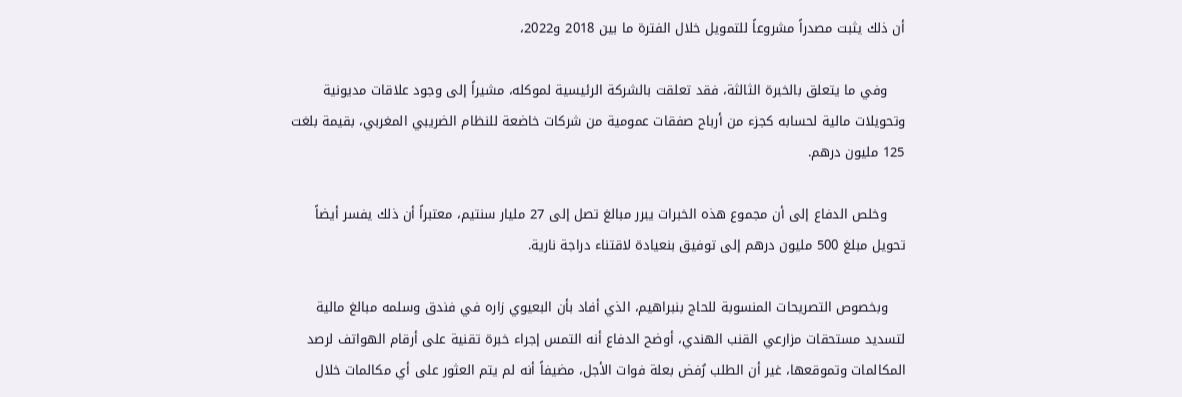أن ذلك يثبت مصدراً مشروعاً للتمويل خلال الفترة ما بين 2018 و2022،

    وفي ما يتعلق بالخبرة الثالثة، فقد تعلقت بالشركة الرئيسية لموكله، مشيراً إلى وجود علاقات مديونية وتحويلات مالية لحسابه كجزء من أرباح صفقات عمومية من شركات خاضعة للنظام الضريبي المغربي، بقيمة بلغت 125 مليون درهم.

    وخلص الدفاع إلى أن مجموع هذه الخبرات يبرر مبالغ تصل إلى 27 مليار سنتيم، معتبراً أن ذلك يفسر أيضاً تحويل مبلغ 500 مليون درهم إلى توفيق بنعيادة لاقتناء دراجة نارية.

    وبخصوص التصريحات المنسوبة للحاج بنبراهيم، الذي أفاد بأن البعيوي زاره في فندق وسلمه مبالغ مالية لتسديد مستحقات مزارعي القنب الهندي، أوضح الدفاع أنه التمس إجراء خبرة تقنية على أرقام الهواتف لرصد المكالمات وتموقعها، غير أن الطلب رُفض بعلة فوات الأجل، مضيفاً أنه لم يتم العثور على أي مكالمات خلال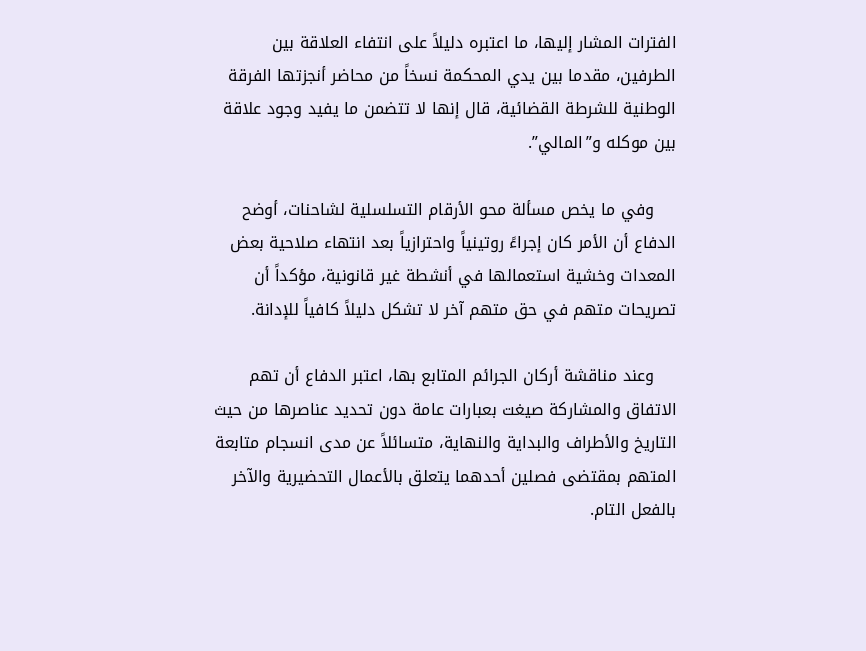الفترات المشار إليها، ما اعتبره دليلاً على انتفاء العلاقة بين الطرفين، مقدما بين يدي المحكمة نسخاً من محاضر أنجزتها الفرقة الوطنية للشرطة القضائية، قال إنها لا تتضمن ما يفيد وجود علاقة بين موكله و”المالي”.

    وفي ما يخص مسألة محو الأرقام التسلسلية لشاحنات، أوضح الدفاع أن الأمر كان إجراءً روتينياً واحترازياً بعد انتهاء صلاحية بعض المعدات وخشية استعمالها في أنشطة غير قانونية، مؤكداً أن تصريحات متهم في حق متهم آخر لا تشكل دليلاً كافياً للإدانة.

    وعند مناقشة أركان الجرائم المتابع بها، اعتبر الدفاع أن تهم الاتفاق والمشاركة صيغت بعبارات عامة دون تحديد عناصرها من حيث التاريخ والأطراف والبداية والنهاية، متسائلاً عن مدى انسجام متابعة المتهم بمقتضى فصلين أحدهما يتعلق بالأعمال التحضيرية والآخر بالفعل التام.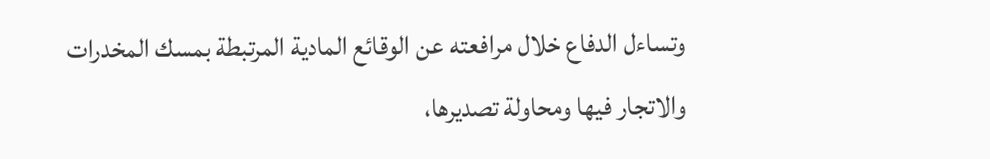وتساءل الدفاع خلال مرافعته عن الوقائع المادية المرتبطة بمسك المخدرات والاتجار فيها ومحاولة تصديرها،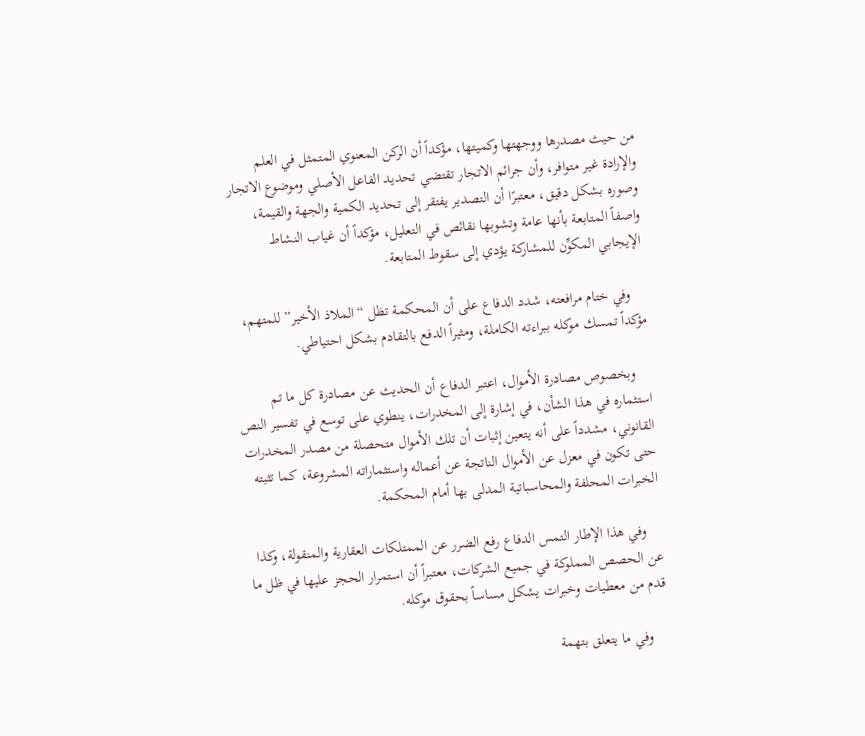من حيث مصدرها ووجهتها وكميتها، مؤكداً أن الركن المعنوي المتمثل في العلم والإرادة غير متوافر، وأن جرائم الاتجار تقتضي تحديد الفاعل الأصلي وموضوع الاتجار وصوره بشكل دقيق، معتبرًا أن التصدير يفتقر إلى تحديد الكمية والجهة والقيمة، واصفاً المتابعة بأنها عامة وتشوبها نقائص في التعليل، مؤكداً أن غياب النشاط الإيجابي المكوِّن للمشاركة يؤدي إلى سقوط المتابعة.

    وفي ختام مرافعته، شدد الدفاع على أن المحكمة تظل “الملاذ الأخير” للمتهم، مؤكداً تمسك موكله ببراءته الكاملة، ومثيراً الدفع بالتقادم بشكل احتياطي.

    وبخصوص مصادرة الأموال، اعتبر الدفاع أن الحديث عن مصادرة كل ما تم استثماره في هذا الشأن، في إشارة إلى المخدرات، ينطوي على توسع في تفسير النص القانوني، مشدداً على أنه يتعين إثبات أن تلك الأموال متحصلة من مصدر المخدرات حتى تكون في معزل عن الأموال الناتجة عن أعماله واستثماراته المشروعة، كما تثبته الخبرات المحلفة والمحاسباتية المدلى بها أمام المحكمة.

    وفي هذا الإطار التمس الدفاع رفع الضرر عن الممتلكات العقارية والمنقولة، وكذا عن الحصص المملوكة في جميع الشركات، معتبراً أن استمرار الحجز عليها في ظل ما قدم من معطيات وخبرات يشكل مساساً بحقوق موكله.

    وفي ما يتعلق بتهمة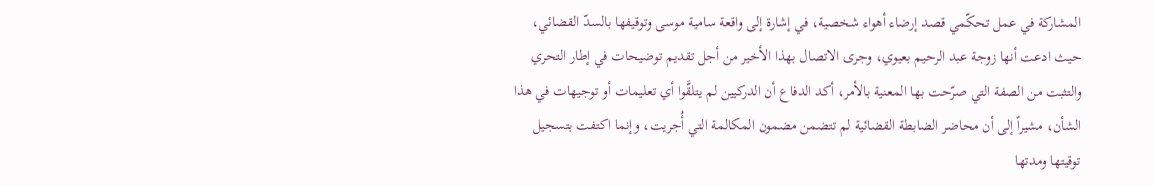المشاركة في عمل تحكّمي قصد إرضاء أهواء شخصية، في إشارة إلى واقعة سامية موسى وتوقيفها بالسدّ القضائي، حيث ادعت أنها زوجة عبد الرحيم بعيوي، وجرى الاتصال بهذا الأخير من أجل تقديم توضيحات في إطار التحري والتثبت من الصفة التي صرّحت بها المعنية بالأمر، أكد الدفاع أن الدركيين لم يتلقَّوا أي تعليمات أو توجيهات في هذا الشأن، مشيراً إلى أن محاضر الضابطة القضائية لم تتضمن مضمون المكالمة التي أُجريت، وإنما اكتفت بتسجيل توقيتها ومدتها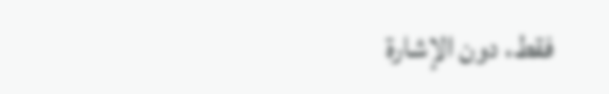فقط، دون الإشارة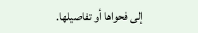إلى فحواها أو تفاصيلها.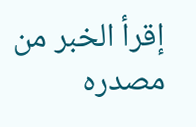إقرأ الخبر من مصدره